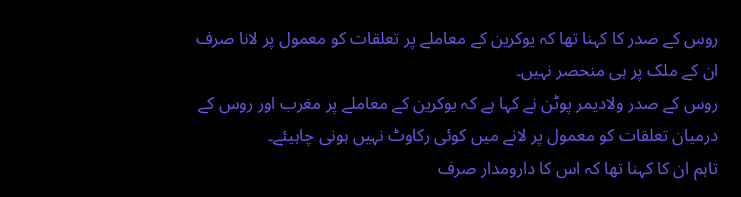روس کے صدر کا کہنا تھا کہ یوکرین کے معاملے پر تعلقات کو معمول پر لانا صرف ان کے ملک پر ہی منحصر نہیں۔
روس کے صدر ولادیمر پوٹن نے کہا ہے کہ یوکرین کے معاملے پر مغرب اور روس کے درمیان تعلقات کو معمول پر لانے میں کوئی رکاوٹ نہیں ہونی چاہیئے۔
تاہم ان کا کہنا تھا کہ اس کا دارومدار صرف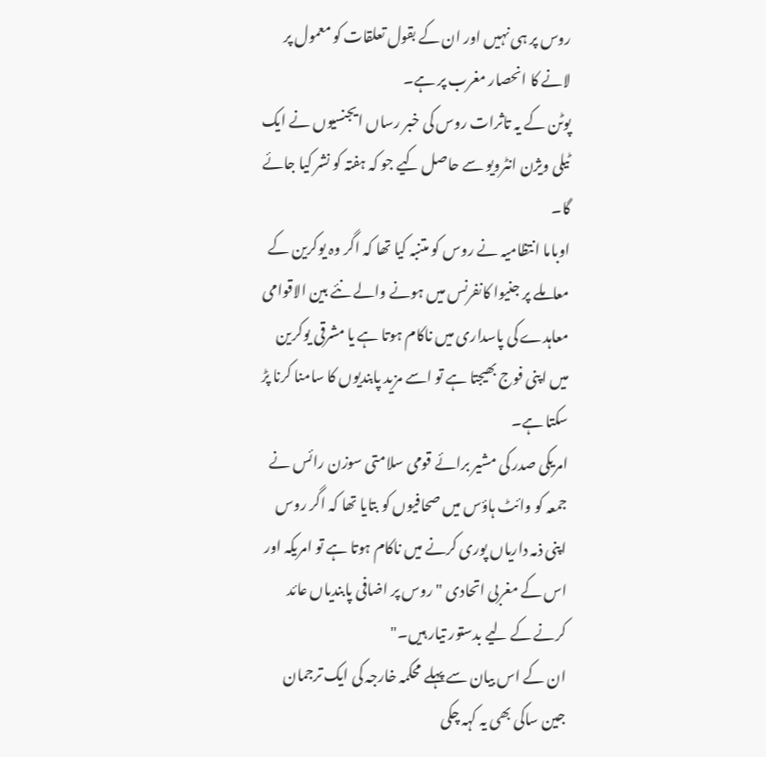روس پر ہی نہیں اور ان کے بقول تعلقات کو معمول پر لانے کا انحصار مغرب پر ہے۔
پوٹن کے یہ تاثرات روس کی خبر رساں ایجنسیوں نے ایک ٹیلی ویژن انٹرویو سے حاصل کیے جو کہ ہفتہ کو نشر کیا جائے گا۔
اوباما انتظامیہ نے روس کو متنبہ کیا تھا کہ اگر وہ یوکرین کے معاملے پر جنیوا کانفرنس میں ہونے والے نئے بین الاقوامی معاہدے کی پاسداری میں ناکام ہوتا ہے یا مشرقی یوکرین میں اپنی فوج بھیجتا ہے تو اسے مزید پابندیوں کا سامنا کرنا پڑ سکتا ہے۔
امریکی صدر کی مشیر برائے قومی سلامتی سوزن رائس نے جمعہ کو وائٹ ہاؤس میں صحافیوں کو بتایا تھا کہ اگر روس اپنی ذمہ داریاں پوری کرنے میں ناکام ہوتا ہے تو امریکہ اور اس کے مغربی اتحادی "روس پر اضافی پابندیاں عائد کرنے کے لیے بدستور تیار ہیں۔"
ان کے اس بیان سے پہلے محکمہ خارجہ کی ایک ترجمان جین ساکی بھی یہ کہہ چکی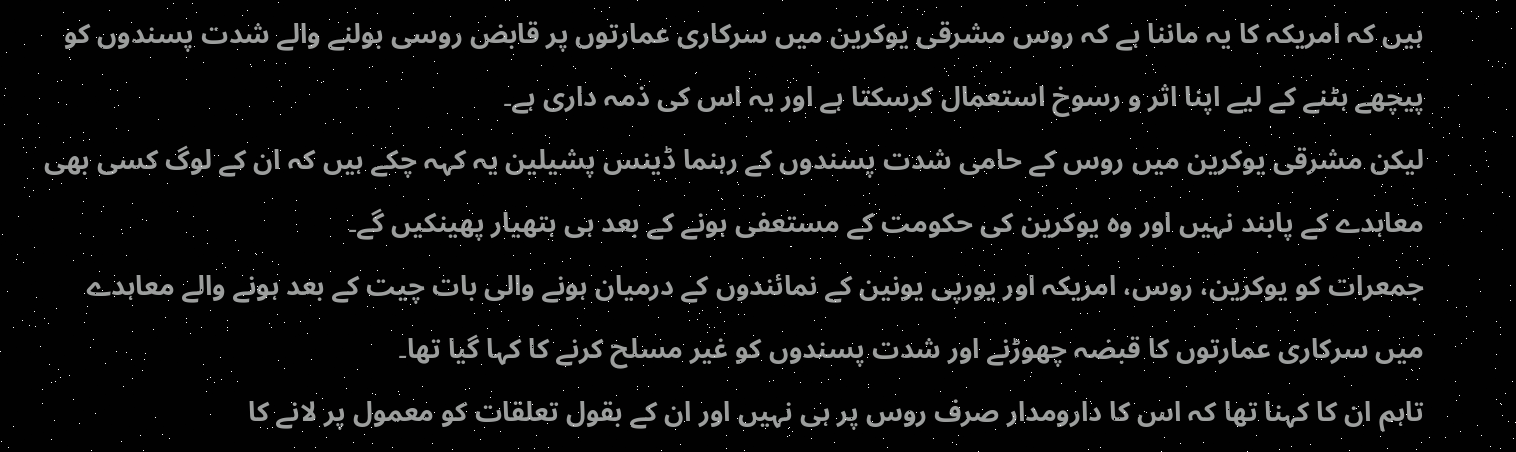ہیں کہ امریکہ کا یہ ماننا ہے کہ روس مشرقی یوکرین میں سرکاری عمارتوں پر قابض روسی بولنے والے شدت پسندوں کو پیچھے ہٹنے کے لیے اپنا اثر و رسوخ استعمال کرسکتا ہے اور یہ اس کی ذمہ داری ہے۔
لیکن مشرقی یوکرین میں روس کے حامی شدت پسندوں کے رہنما ڈینس پشیلین یہ کہہ چکے ہیں کہ ان کے لوگ کسی بھی معاہدے کے پابند نہیں اور وہ یوکرین کی حکومت کے مستعفی ہونے کے بعد ہی ہتھیار پھینکیں گے۔
جمعرات کو یوکرین، روس، امریکہ اور یورپی یونین کے نمائندوں کے درمیان ہونے والی بات چیت کے بعد ہونے والے معاہدے میں سرکاری عمارتوں کا قبضہ چھوڑنے اور شدت پسندوں کو غیر مسلح کرنے کا کہا گیا تھا۔
تاہم ان کا کہنا تھا کہ اس کا دارومدار صرف روس پر ہی نہیں اور ان کے بقول تعلقات کو معمول پر لانے کا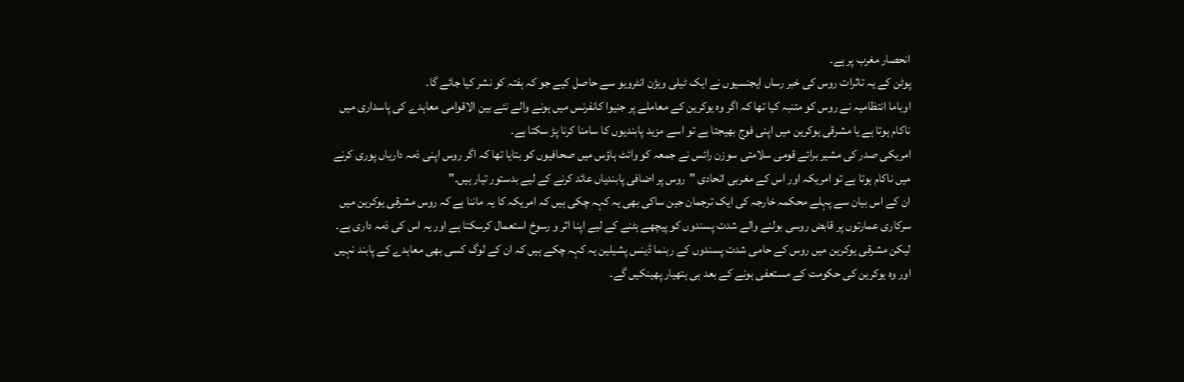انحصار مغرب پر ہے۔
پوٹن کے یہ تاثرات روس کی خبر رساں ایجنسیوں نے ایک ٹیلی ویژن انٹرویو سے حاصل کیے جو کہ ہفتہ کو نشر کیا جائے گا۔
اوباما انتظامیہ نے روس کو متنبہ کیا تھا کہ اگر وہ یوکرین کے معاملے پر جنیوا کانفرنس میں ہونے والے نئے بین الاقوامی معاہدے کی پاسداری میں ناکام ہوتا ہے یا مشرقی یوکرین میں اپنی فوج بھیجتا ہے تو اسے مزید پابندیوں کا سامنا کرنا پڑ سکتا ہے۔
امریکی صدر کی مشیر برائے قومی سلامتی سوزن رائس نے جمعہ کو وائٹ ہاؤس میں صحافیوں کو بتایا تھا کہ اگر روس اپنی ذمہ داریاں پوری کرنے میں ناکام ہوتا ہے تو امریکہ اور اس کے مغربی اتحادی "روس پر اضافی پابندیاں عائد کرنے کے لیے بدستور تیار ہیں۔"
ان کے اس بیان سے پہلے محکمہ خارجہ کی ایک ترجمان جین ساکی بھی یہ کہہ چکی ہیں کہ امریکہ کا یہ ماننا ہے کہ روس مشرقی یوکرین میں سرکاری عمارتوں پر قابض روسی بولنے والے شدت پسندوں کو پیچھے ہٹنے کے لیے اپنا اثر و رسوخ استعمال کرسکتا ہے اور یہ اس کی ذمہ داری ہے۔
لیکن مشرقی یوکرین میں روس کے حامی شدت پسندوں کے رہنما ڈینس پشیلین یہ کہہ چکے ہیں کہ ان کے لوگ کسی بھی معاہدے کے پابند نہیں اور وہ یوکرین کی حکومت کے مستعفی ہونے کے بعد ہی ہتھیار پھینکیں گے۔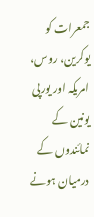جمعرات کو یوکرین، روس، امریکہ اور یورپی یونین کے نمائندوں کے درمیان ہونے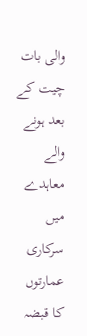والی بات چیت کے بعد ہونے والے معاہدے میں سرکاری عمارتوں کا قبضہ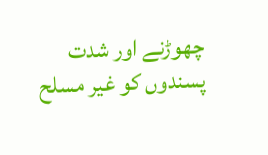چھوڑنے اور شدت پسندوں کو غیر مسلح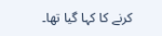کرنے کا کہا گیا تھا۔